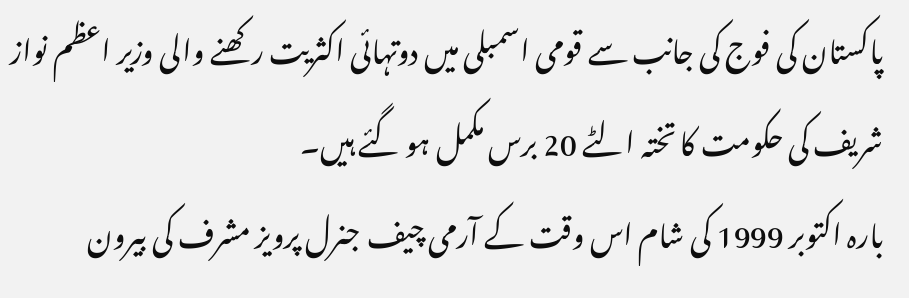پاکستان کی فوج کی جانب سے قومی اسمبلی میں دوتہائی اکثریت رکھنے والی وزیر اعظم نواز شریف کی حکومت کا تختہ الٹے 20 برس مکمل ہو گئے ہیں۔
بارہ اکتوبر 1999 کی شام اس وقت کے آرمی چیف جنرل پرویز مشرف کی بیرون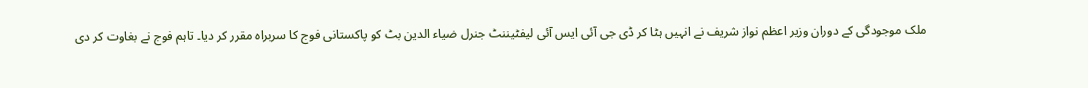ملک موجودگی کے دوران وزیر اعظم نواز شریف نے انہیں ہٹا کر ڈی جی آئی ایس آئی لیفٹیننٹ جنرل ضیاء الدین بٹ کو پاکستانی فوج کا سربراہ مقرر کر دیا۔ تاہم فوج نے بغاوت کر دی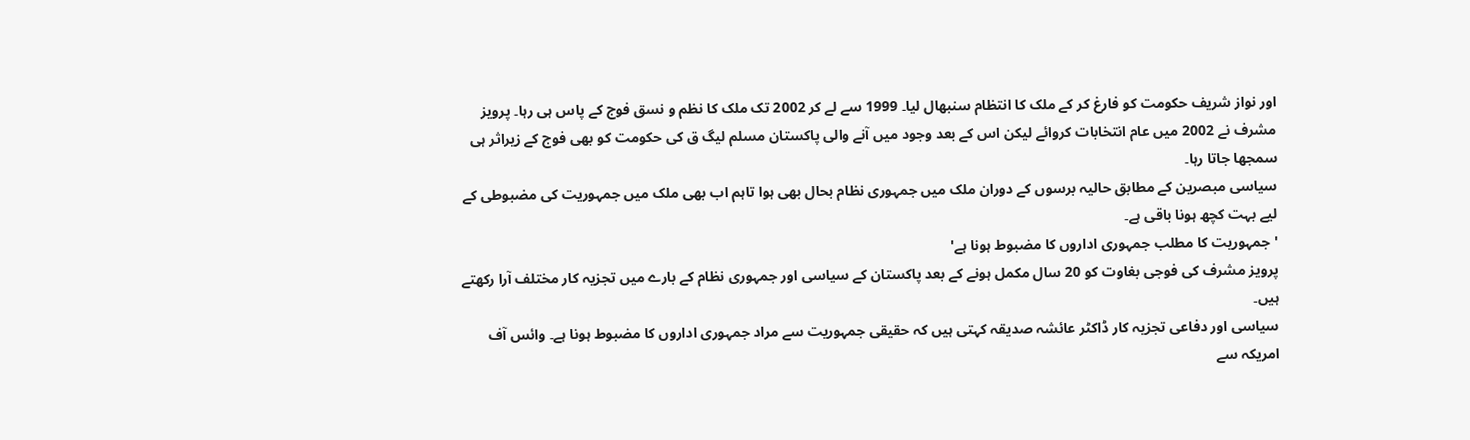اور نواز شریف حکومت کو فارغ کر کے ملک کا انتظام سنبھال لیا۔ 1999 سے لے کر 2002 تک ملک کا نظم و نسق فوج کے پاس ہی رہا۔ پرویز مشرف نے 2002 میں عام انتخابات کروائے لیکن اس کے بعد وجود میں آنے والی پاکستان مسلم لیگ ق کی حکومت کو بھی فوج کے زیراثر ہی سمجھا جاتا رہا۔
سیاسی مبصرین کے مطابق حالیہ برسوں کے دوران ملک میں جمہوری نظام بحال بھی ہوا تاہم اب بھی ملک میں جمہوریت کی مضبوطی کے لیے بہت کچھ ہونا باقی ہے۔
'جمہوریت کا مطلب جمہوری اداروں کا مضبوط ہونا ہے'
پرویز مشرف کی فوجی بغاوت کو 20 سال مکمل ہونے کے بعد پاکستان کے سیاسی اور جمہوری نظام کے بارے میں تجزیہ کار مختلف آرا رکھتے ہیں۔
سیاسی اور دفاعی تجزیہ کار ڈاکٹر عائشہ صدیقہ کہتی ہیں کہ حقیقی جمہوریت سے مراد جمہوری اداروں کا مضبوط ہونا ہے۔ وائس آف امریکہ سے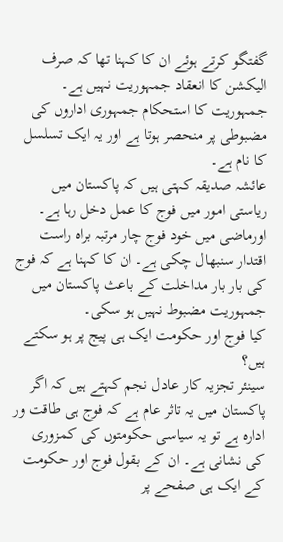گفتگو کرتے ہوئے ان کا کہنا تھا کہ صرف الیکشن کا انعقاد جمہوریت نہیں ہے۔ جمہوریت کا استحکام جمہوری اداروں کی مضبوطی پر منحصر ہوتا ہے اور یہ ایک تسلسل کا نام ہے۔
عائشہ صدیقہ کہتی ہیں کہ پاکستان میں ریاستی امور میں فوج کا عمل دخل رہا ہے۔ اورماضی میں خود فوج چار مرتبہ براہ راست اقتدار سنبھال چکی ہے۔ ان کا کہنا ہے کہ فوج کی بار بار مداخلت کے باعث پاکستان میں جمہوریت مضبوط نہیں ہو سکی۔
کیا فوج اور حکومت ایک ہی پیج پر ہو سکتے ہیں؟
سینئر تجزیہ کار عادل نجم کہتے ہیں کہ اگر پاکستان میں یہ تاثر عام ہے کہ فوج ہی طاقت ور ادارہ ہے تو یہ سیاسی حکومتوں کی کمزوری کی نشانی ہے۔ ان کے بقول فوج اور حکومت کے ایک ہی صفحے پر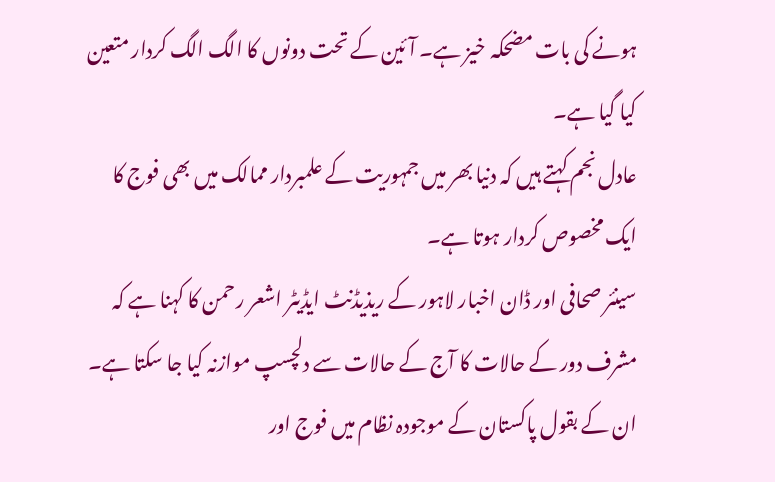ہونے کی بات مضحکہ خیز ہے۔ آئین کے تحت دونوں کا الگ الگ کردار متعین کیا گیا ہے۔
عادل نجم کہتے ہیں کہ دنیا بھر میں جمہوریت کے علمبردار ممالک میں بھی فوج کا ایک مخصوص کردار ہوتا ہے۔
سینئر صحافی اور ڈان اخبار لاہور کے ریذیڈنٹ ایڈیٹر اشعر رحمن کا کہنا ہے کہ مشرف دور کے حالات کا آج کے حالات سے دلچسپ موازنہ کیا جا سکتا ہے۔ ان کے بقول پاکستان کے موجودہ نظام میں فوج اور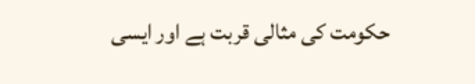حکومت کی مثالی قربت ہے اور ایسی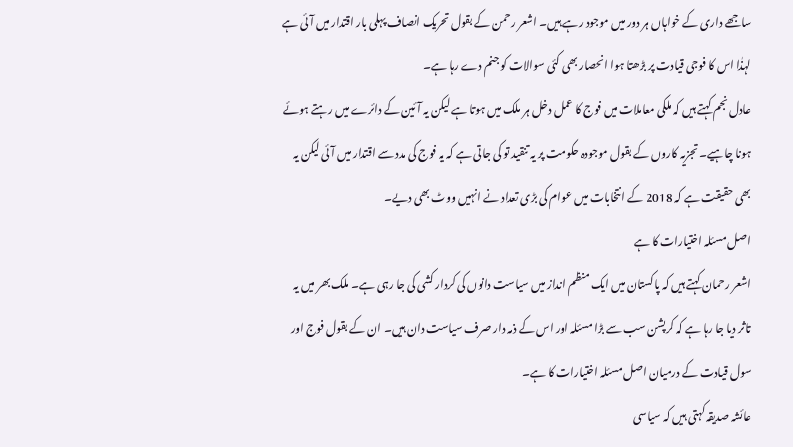ساجھے داری کے خواہاں ہر دور میں موجود رہے ہیں۔ اشعر رحمن کے بقول تحریک انصاف پہلی بار اقتدار میں آئی ہے لہذٰا اس کا فوجی قیادت پر بڑھتا ہوا انحصار بھی کئی سوالات کو جنم دے رہا ہے۔
عادل نجم کہتے ہیں کہ ملکی معاملات میں فوج کا عمل دخل ہر ملک میں ہوتا ہے لیکن یہ آئین کے دائرے میں رہتے ہوئے ہونا چاہیے۔ تجزیہ کاروں کے بقول موجودہ حکومت پر یہ تنقید تو کی جاتی ہے کہ یہ فوج کی مدد سے اقتدار میں آئی لیکن یہ بھی حقیقت ہے کہ 2018 کے انتخابات میں عوام کی بڑی تعداد نے انہیں ووٹ بھی دیے۔
اصل مسئلہ اختیارات کا ہے
اشعر رحمان کہتے ہیں کہ پاکستان میں ایک منظم انداز میں سیاست دانوں کی کردار کشی کی جا رہی ہے۔ ملک بھر میں یہ تاثر دیا جا رہا ہے کہ کرپشن سب سے بڑا مسئلہ اور اس کے ذمہ دار صرف سیاست دان ہیں۔ ان کے بقول فوج اور سول قیادت کے درمیان اصل مسئلہ اختیارات کا ہے۔
عائشہ صدیقہ کہتی ہیں کہ سیاسی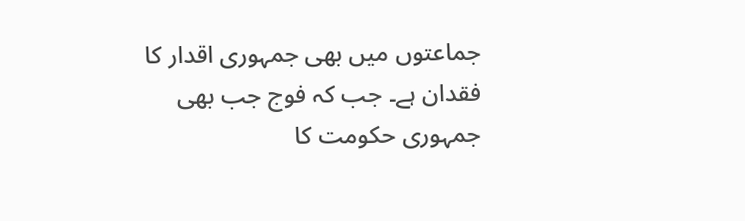جماعتوں میں بھی جمہوری اقدار کا فقدان ہے۔ جب کہ فوج جب بھی جمہوری حکومت کا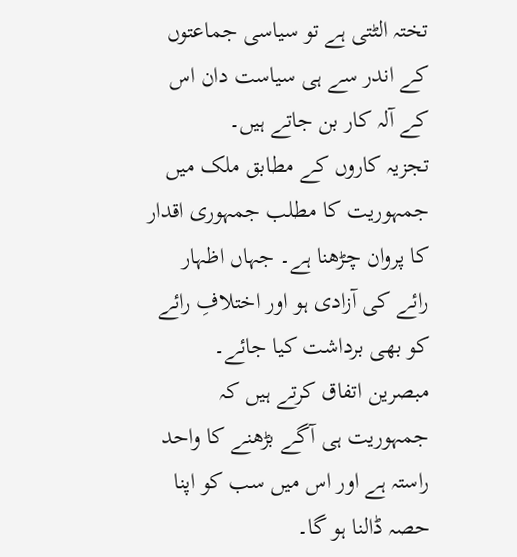تختہ الٹتی ہے تو سیاسی جماعتوں کے اندر سے ہی سیاست دان اس کے آلہ کار بن جاتے ہیں۔
تجزیہ کاروں کے مطابق ملک میں جمہوریت کا مطلب جمہوری اقدار کا پروان چڑھنا ہے۔ جہاں اظہار رائے کی آزادی ہو اور اختلافِ رائے کو بھی برداشت کیا جائے۔
مبصرین اتفاق کرتے ہیں کہ جمہوریت ہی آگے بڑھنے کا واحد راستہ ہے اور اس میں سب کو اپنا حصہ ڈالنا ہو گا۔